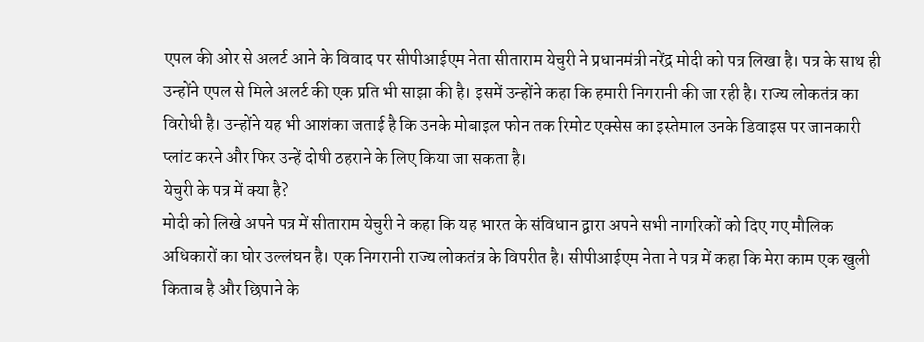एपल की ओर से अलर्ट आने के विवाद पर सीपीआईएम नेता सीताराम येचुरी ने प्रधानमंत्री नरेंद्र मोदी को पत्र लिखा है। पत्र के साथ ही उन्होंने एपल से मिले अलर्ट की एक प्रति भी साझा की है। इसमें उन्होंने कहा कि हमारी निगरानी की जा रही है। राज्य लोकतंत्र का विरोधी है। उन्होंने यह भी आशंका जताई है कि उनके मोबाइल फोन तक रिमोट एक्सेस का इस्तेमाल उनके डिवाइस पर जानकारी प्लांट करने और फिर उन्हें दोषी ठहराने के लिए किया जा सकता है।
येचुरी के पत्र में क्या है?
मोदी को लिखे अपने पत्र में सीताराम येचुरी ने कहा कि यह भारत के संविधान द्वारा अपने सभी नागरिकों को दिए गए मौलिक अधिकारों का घोर उल्लंघन है। एक निगरानी राज्य लोकतंत्र के विपरीत है। सीपीआईएम नेता ने पत्र में कहा कि मेरा काम एक खुली किताब है और छिपाने के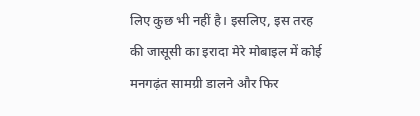लिए कुछ भी नहीं है। इसलिए, इस तरह की जासूसी का इरादा मेरे मोबाइल में कोई मनगढ़ंत सामग्री डालने और फिर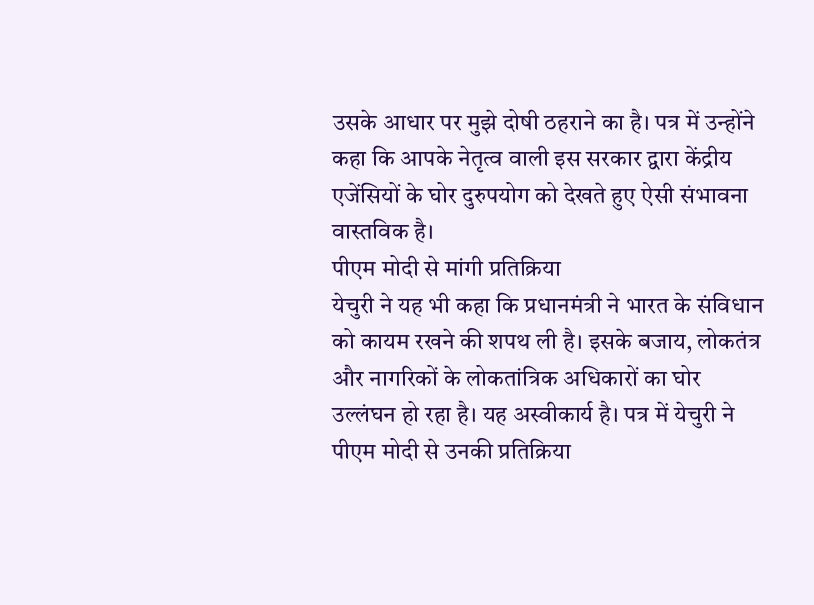उसके आधार पर मुझे दोषी ठहराने का है। पत्र में उन्होंने कहा कि आपके नेतृत्व वाली इस सरकार द्वारा केंद्रीय एजेंसियों के घोर दुरुपयोग को देखते हुए ऐसी संभावना वास्तविक है।
पीएम मोदी से मांगी प्रतिक्रिया
येचुरी ने यह भी कहा कि प्रधानमंत्री ने भारत के संविधान को कायम रखने की शपथ ली है। इसके बजाय, लोकतंत्र और नागरिकों के लोकतांत्रिक अधिकारों का घोर उल्लंघन हो रहा है। यह अस्वीकार्य है। पत्र में येचुरी ने पीएम मोदी से उनकी प्रतिक्रिया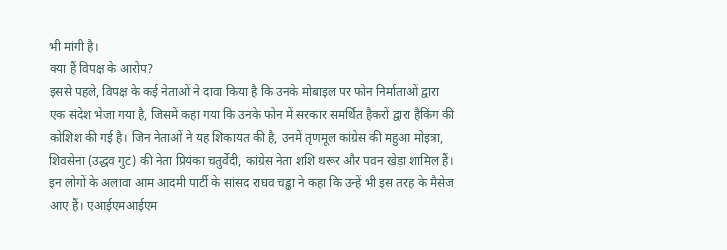भी मांगी है।
क्या हैं विपक्ष के आरोप?
इससे पहले, विपक्ष के कई नेताओं ने दावा किया है कि उनके मोबाइल पर फोन निर्माताओं द्वारा एक संदेश भेजा गया है, जिसमें कहा गया कि उनके फोन में सरकार समर्थित हैकरों द्वारा हैकिंग की कोशिश की गई है। जिन नेताओं ने यह शिकायत की है, उनमें तृणमूल कांग्रेस की महुआ मोइत्रा, शिवसेना (उद्धव गुट) की नेता प्रियंका चतुर्वेदी, कांग्रेस नेता शशि थरूर और पवन खेड़ा शामिल हैं।
इन लोगों के अलावा आम आदमी पार्टी के सांसद राघव चड्ढा ने कहा कि उन्हें भी इस तरह के मैसेज आए हैं। एआईएमआईएम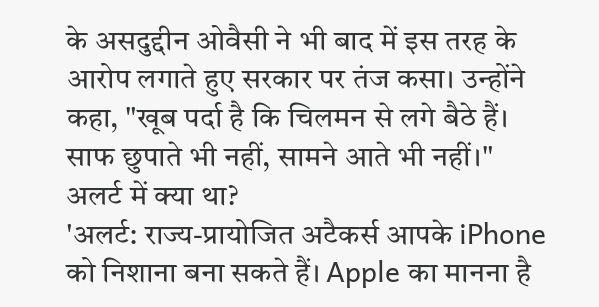के असदुद्दीन ओवैसी ने भी बाद में इस तरह के आरोप लगाते हुए सरकार पर तंज कसा। उन्होंने कहा, "खूब पर्दा है कि चिलमन से लगे बैठे हैं। साफ छुपाते भी नहीं, सामने आते भी नहीं।"
अलर्ट में क्या था?
'अलर्ट: राज्य-प्रायोजित अटैकर्स आपके iPhone को निशाना बना सकते हैं। Apple का मानना है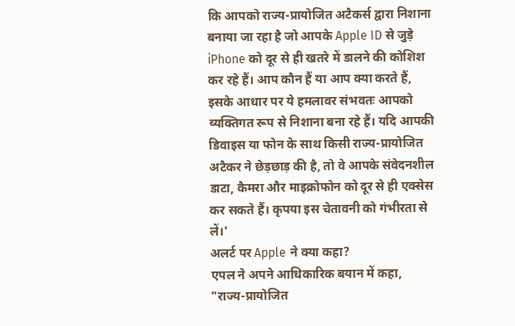कि आपको राज्य-प्रायोजित अटैकर्स द्वारा निशाना बनाया जा रहा है जो आपके Apple ID से जुड़े iPhone को दूर से ही खतरे में डालने की कोशिश कर रहे हैं। आप कौन हैं या आप क्या करते हैं, इसके आधार पर ये हमलावर संभवतः आपको व्यक्तिगत रूप से निशाना बना रहे हैं। यदि आपकी डिवाइस या फोन के साथ किसी राज्य-प्रायोजित अटैकर ने छेड़छाड़ की है, तो वे आपके संवेदनशील डाटा, कैमरा और माइक्रोफोन को दूर से ही एक्सेस कर सकते हैं। कृपया इस चेतावनी को गंभीरता से लें।'
अलर्ट पर Apple ने क्या कहा?
एपल ने अपने आधिकारिक बयान में कहा, "राज्य-प्रायोजित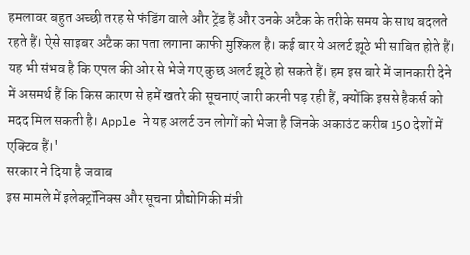हमलावर बहुत अच्छी तरह से फंडिंग वाले और ट्रेंड हैं और उनके अटैक के तरीके समय के साथ बदलते रहते हैं। ऐसे साइबर अटैक का पता लगाना काफी मुश्किल है। कई बार ये अलर्ट झूठे भी साबित होते हैं। यह भी संभव है कि एपल की ओर से भेजे गए कुछ अलर्ट झूठे हो सकते हैं। हम इस बारे में जानकारी देने में असमर्थ हैं कि किस कारण से हमें खतरे की सूचनाएं जारी करनी पड़ रही हैं, क्योंकि इससे हैकर्स को मदद मिल सकती है। Apple ने यह अलर्ट उन लोगों को भेजा है जिनके अकाउंट करीब 150 देशों में एक्टिव हैं।'
सरकार ने दिया है जवाब
इस मामले में इलेक्ट्रॉनिक्स और सूचना प्रौद्योगिकी मंत्री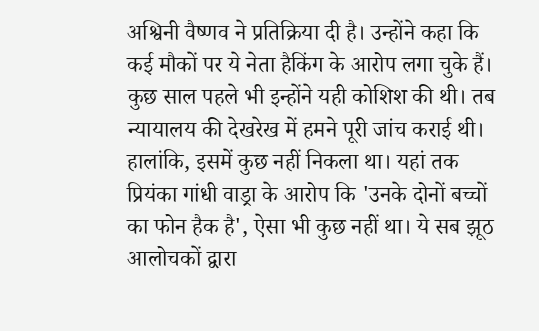अश्विनी वैष्णव ने प्रतिक्रिया दी है। उन्होंने कहा कि कई मौकों पर ये नेता हैकिंग के आरोप लगा चुके हैं। कुछ साल पहले भी इन्होंने यही कोशिश की थी। तब न्यायालय की देखरेख में हमने पूरी जांच कराई थी। हालांकि, इसमें कुछ नहीं निकला था। यहां तक प्रियंका गांधी वाड्रा के आरोप कि 'उनके दोनों बच्चों का फोन हैक है', ऐसा भी कुछ नहीं था। ये सब झूठ आलोचकों द्वारा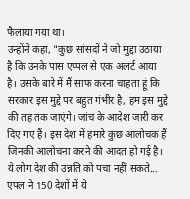फैलाया गया था।
उन्होंने कहा, "कुछ सांसदों ने जो मुद्दा उठाया है कि उनके पास एप्पल से एक अलर्ट आया है। उसके बारे में मैं साफ करना चाहता हूं कि सरकार इस मुद्दे पर बहुत गंभीर है, हम इस मुद्दे की तह तक जाएंगे। जांच के आदेश जारी कर दिए गए हैं। इस देश में हमारे कुछ आलोचक हैं जिनकी आलोचना करने की आदत हो गई है। ये लोग देश की उन्नति को पचा नहीं सकते... एपल ने 150 देशों में ये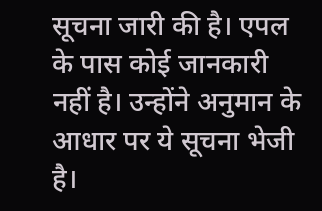सूचना जारी की है। एपल के पास कोई जानकारी नहीं है। उन्होंने अनुमान के आधार पर ये सूचना भेजी है।